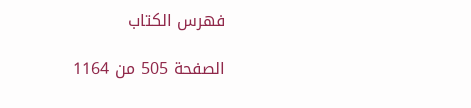فهرس الكتاب

الصفحة 505 من 1164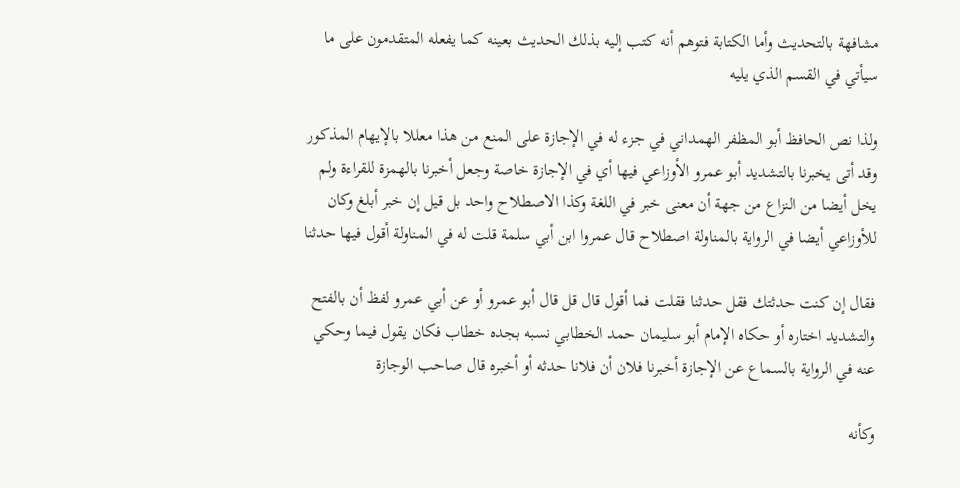مشافهة بالتحديث وأما الكتابة فتوهم أنه كتب إليه بذلك الحديث بعينه كما يفعله المتقدمون على ما سيأتي في القسم الذي يليه

ولذا نص الحافظ أبو المظفر الهمداني في جزء له في الإجازة على المنع من هذا معللا بالإيهام المذكور وقد أتى يخبرنا بالتشديد أبو عمرو الأوزاعي فيها أي في الإجازة خاصة وجعل أخبرنا بالهمزة للقراءة ولم يخل أيضا من النزاع من جهة أن معنى خبر في اللغة وكذا الاصطلاح واحد بل قيل إن خبر أبلغ وكان للأوزاعي أيضا في الرواية بالمناولة اصطلاح قال عمروا ابن أبي سلمة قلت له في المناولة أقول فيها حدثنا

فقال إن كنت حدثتك فقل حدثنا فقلت فما أقول قال قل قال أبو عمرو أو عن أبي عمرو لفظ أن بالفتح والتشديد اختاره أو حكاه الإمام أبو سليمان حمد الخطابي نسبه بجده خطاب فكان يقول فيما وحكي عنه في الرواية بالسماع عن الإجازة أخبرنا فلان أن فلانا حدثه أو أخبره قال صاحب الوجازة

وكأنه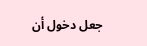جعل دخول أن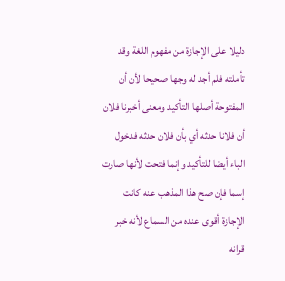دليلا على الإجازة من مفهوم اللغة وقد تأملته فلم أجد له وجها صحيحا لأن أن المفتوحة أصلها التأكيد ومعنى أخبرنا فلان أن فلانا حدثه أي بأن فلان حدثه فدخول الباء أيضا للتأكيد وإنما فتحت لأنها صارت إسما فإن صح هذا المذهب عنه كانت الإجازة أقوى عنده من السماع لأنه خبر قرانه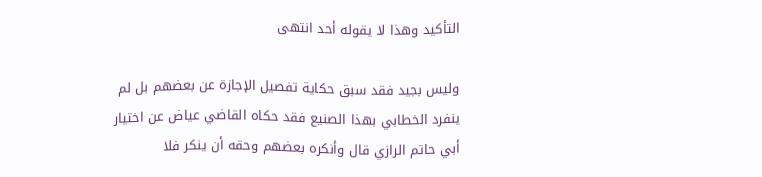التأكيد وهذا لا يقوله أحد انتهى

وليس بجيد فقد سبق حكاية تفصيل الإجازة عن بعضهم بل لم ينفرد الخطابي بهذا الصنيع فقد حكاه القاضي عياض عن اختيار أبي حاتم الرازي قال وأنكره بعضهم وحقه أن ينكر فلا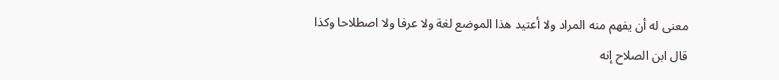معنى له أن يفهم منه المراد ولا أعتيد هذا الموضع لغة ولا عرفا ولا اصطلاحا وكذا قال ابن الصلاح إنه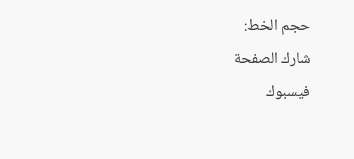حجم الخط:
شارك الصفحة
فيسبوك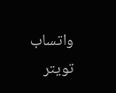واتساب تويتر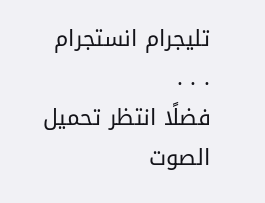تليجرام انستجرام
. . .
فضلًا انتظر تحميل الصوت